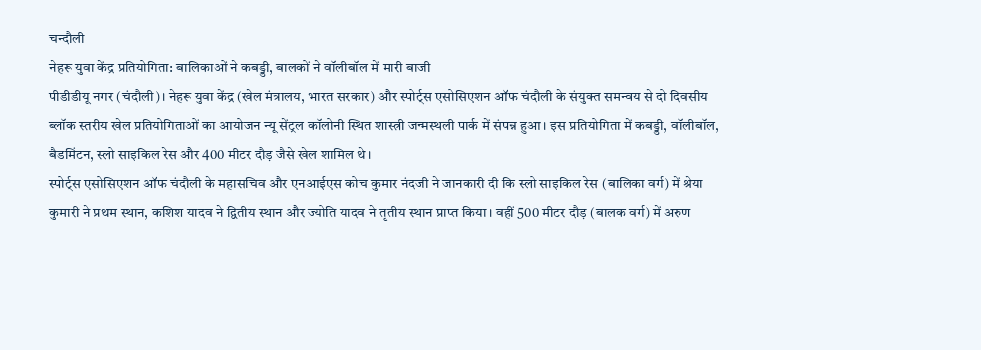चन्दौली
नेहरू युवा केंद्र प्रतियोगिता: बालिकाओं ने कबड्डी, बालकों ने वॉलीबॉल में मारी बाजी
पीडीडीयू नगर (चंदौली)। नेहरू युवा केंद्र (खेल मंत्रालय, भारत सरकार) और स्पोर्ट्स एसोसिएशन ऑफ चंदौली के संयुक्त समन्वय से दो दिवसीय ब्लॉक स्तरीय खेल प्रतियोगिताओं का आयोजन न्यू सेंट्रल कॉलोनी स्थित शास्त्री जन्मस्थली पार्क में संपन्न हुआ। इस प्रतियोगिता में कबड्डी, वॉलीबॉल, बैडमिंटन, स्लो साइकिल रेस और 400 मीटर दौड़ जैसे खेल शामिल थे।
स्पोर्ट्स एसोसिएशन ऑफ चंदौली के महासचिव और एनआईएस कोच कुमार नंदजी ने जानकारी दी कि स्लो साइकिल रेस (बालिका वर्ग) में श्रेया कुमारी ने प्रथम स्थान, कशिश यादव ने द्वितीय स्थान और ज्योति यादव ने तृतीय स्थान प्राप्त किया। वहीं 500 मीटर दौड़ (बालक वर्ग) में अरुण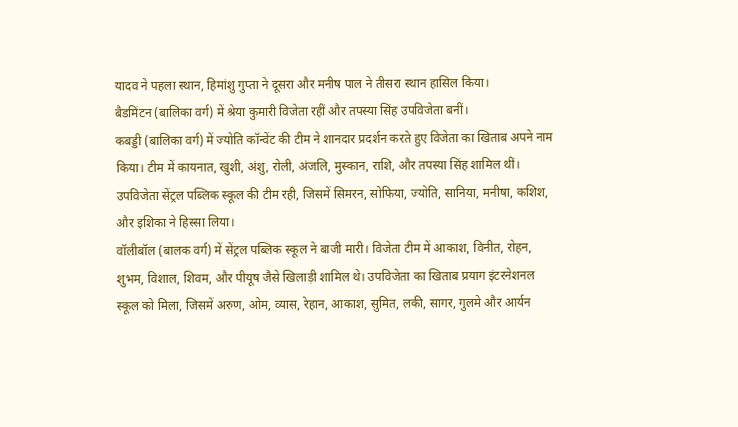यादव ने पहला स्थान, हिमांशु गुप्ता ने दूसरा और मनीष पाल ने तीसरा स्थान हासिल किया।
बैडमिंटन (बालिका वर्ग) में श्रेया कुमारी विजेता रहीं और तपस्या सिंह उपविजेता बनीं।
कबड्डी (बालिका वर्ग) में ज्योति कॉन्वेंट की टीम ने शानदार प्रदर्शन करते हुए विजेता का खिताब अपने नाम किया। टीम में कायनात, खुशी, अंशु, रोली, अंजलि, मुस्कान, राशि, और तपस्या सिंह शामिल थीं। उपविजेता सेंट्रल पब्लिक स्कूल की टीम रही, जिसमें सिमरन, सोफिया, ज्योति, सानिया, मनीषा, कशिश, और इशिका ने हिस्सा लिया।
वॉलीबॉल (बालक वर्ग) में सेंट्रल पब्लिक स्कूल ने बाजी मारी। विजेता टीम में आकाश, विनीत, रोहन, शुभम, विशाल, शिवम, और पीयूष जैसे खिलाड़ी शामिल थे। उपविजेता का खिताब प्रयाग इंटरनेशनल स्कूल को मिला, जिसमें अरुण, ओम, व्यास, रेहान, आकाश, सुमित, लकी, सागर, गुलमे और आर्यन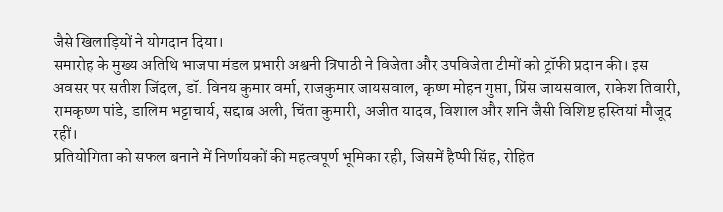जैसे खिलाड़ियों ने योगदान दिया।
समारोह के मुख्य अतिथि भाजपा मंडल प्रभारी अश्वनी त्रिपाठी ने विजेता और उपविजेता टीमों को ट्रॉफी प्रदान की। इस अवसर पर सतीश जिंदल, डॉ. विनय कुमार वर्मा, राजकुमार जायसवाल, कृष्ण मोहन गुप्ता, प्रिंस जायसवाल, राकेश तिवारी, रामकृष्ण पांडे, डालिम भट्टाचार्य, सद्दाब अली, चिंता कुमारी, अजीत यादव, विशाल और शनि जैसी विशिष्ट हस्तियां मौजूद रहीं।
प्रतियोगिता को सफल बनाने में निर्णायकों की महत्वपूर्ण भूमिका रही, जिसमें हैप्पी सिंह, रोहित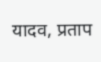यादव, प्रताप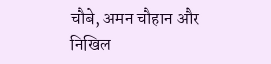चौबे, अमन चौहान और निखिल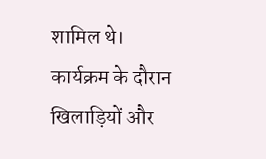शामिल थे। कार्यक्रम के दौरान खिलाड़ियों और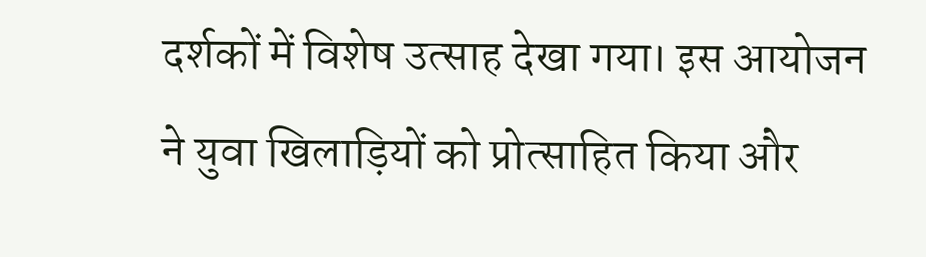दर्शकों में विशेष उत्साह देखा गया। इस आयोजन ने युवा खिलाड़ियों को प्रोत्साहित किया और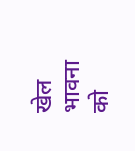खेल भावना को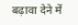बढ़ावा देने में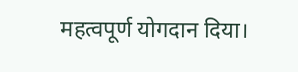महत्वपूर्ण योगदान दिया।